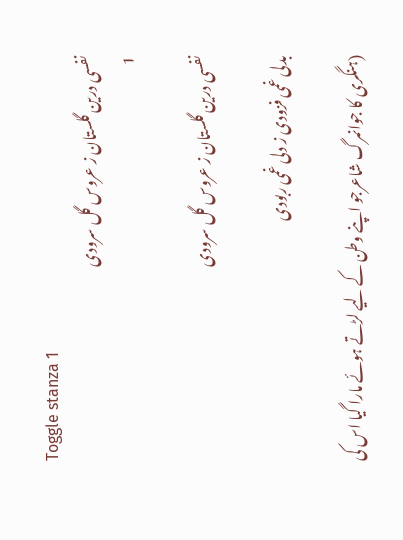Toggle stanza 1
نفسی درین گلستان ز عروس گل سرودی
1

نفسی درین گلستان ز عروس گل سرودی

بدلی غمی فزودی ز دلی غمی ربودی

(ہنگری کا جوانمرگ شاعرجو اپنے وطن کے لیے لڑتے ہوئے مارا گیا اس کی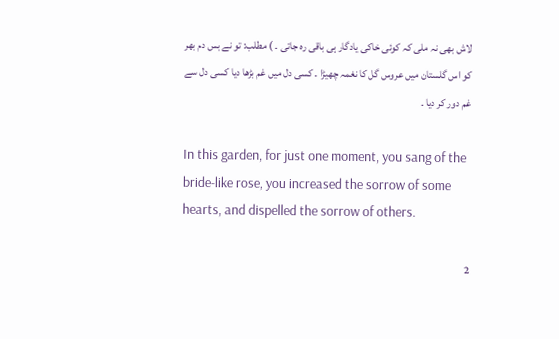لاش بھی نہ ملی کہ کوئی خاکی یادگار ہی باقی رہ جاتی ۔ ) مطلب: تو نے بس دم بھر کو اس گلستان میں عروس گل کا نغمہ چھیڑا ۔ کسی دل میں غم بڑھا دیا کسی دل سے غم دور کر دیا ۔

In this garden, for just one moment, you sang of the bride-like rose, you increased the sorrow of some hearts, and dispelled the sorrow of others.

2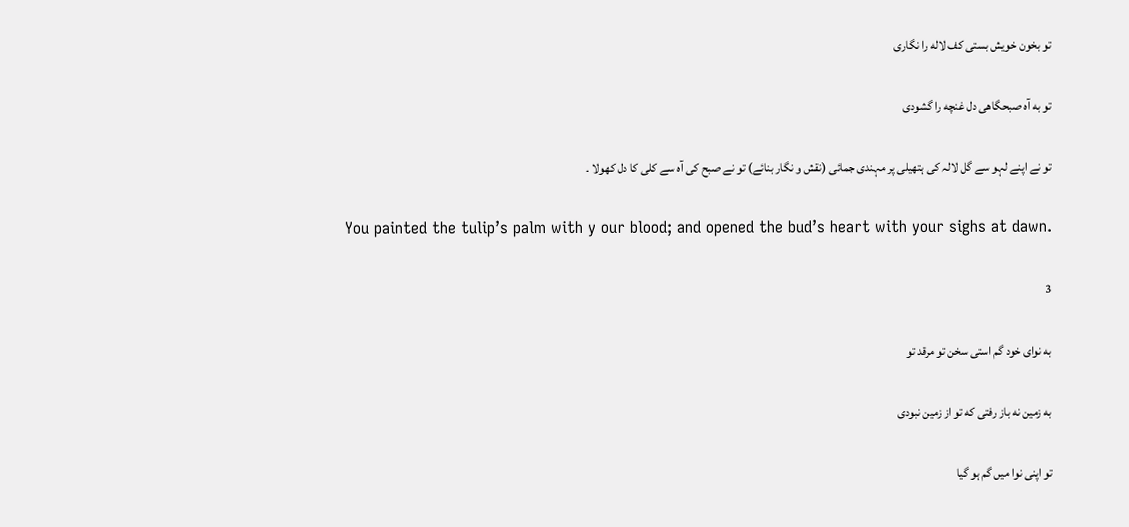تو بخون خویش بستی کف لاله را نگاری

تو به آه صبحگاهی دل غنچه را گشودی

تو نے اپنے لہو سے گل لالہ کی ہتھیلی پر مہندی جمائی (نقش و نگار بنائے) تو نے صبح کی آہ سے کلی کا دل کھولا ۔

You painted the tulip’s palm with y our blood; and opened the bud’s heart with your sighs at dawn.

3

به نوای خود گم استی سخن تو مرقد تو

به زمین نه باز رفتی که تو از زمین نبودی

تو اپنی نوا میں گم ہو گیا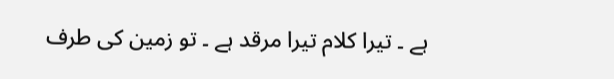ہے ۔ تیرا کلام تیرا مرقد ہے ۔ تو زمین کی طرف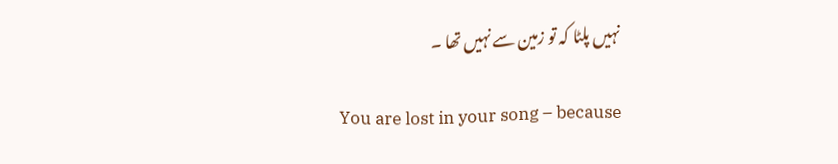نہیں پلٹا کہ تو زمین سے نہیں تھا ۔

You are lost in your song – because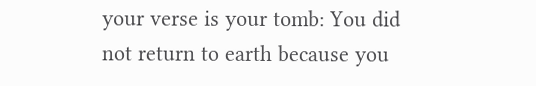your verse is your tomb: You did not return to earth because you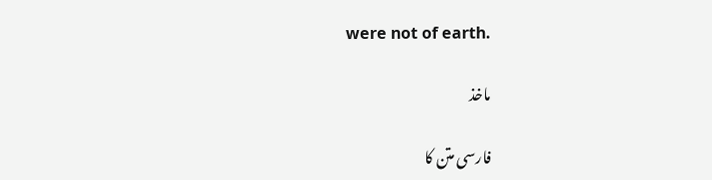were not of earth.

ماخذ

فارسی متن کا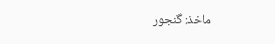ماخذ: گنجور